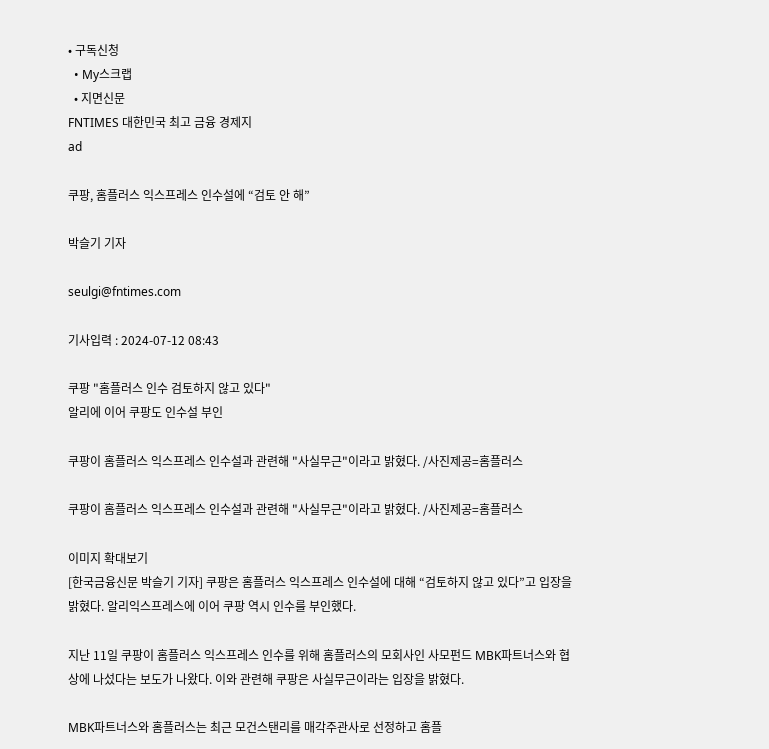• 구독신청
  • My스크랩
  • 지면신문
FNTIMES 대한민국 최고 금융 경제지
ad

쿠팡, 홈플러스 익스프레스 인수설에 “검토 안 해”

박슬기 기자

seulgi@fntimes.com

기사입력 : 2024-07-12 08:43

쿠팡 "홈플러스 인수 검토하지 않고 있다"
알리에 이어 쿠팡도 인수설 부인

쿠팡이 홈플러스 익스프레스 인수설과 관련해 "사실무근"이라고 밝혔다. /사진제공=홈플러스

쿠팡이 홈플러스 익스프레스 인수설과 관련해 "사실무근"이라고 밝혔다. /사진제공=홈플러스

이미지 확대보기
[한국금융신문 박슬기 기자] 쿠팡은 홈플러스 익스프레스 인수설에 대해 “검토하지 않고 있다”고 입장을 밝혔다. 알리익스프레스에 이어 쿠팡 역시 인수를 부인했다.

지난 11일 쿠팡이 홈플러스 익스프레스 인수를 위해 홈플러스의 모회사인 사모펀드 MBK파트너스와 협상에 나섰다는 보도가 나왔다. 이와 관련해 쿠팡은 사실무근이라는 입장을 밝혔다.

MBK파트너스와 홈플러스는 최근 모건스탠리를 매각주관사로 선정하고 홈플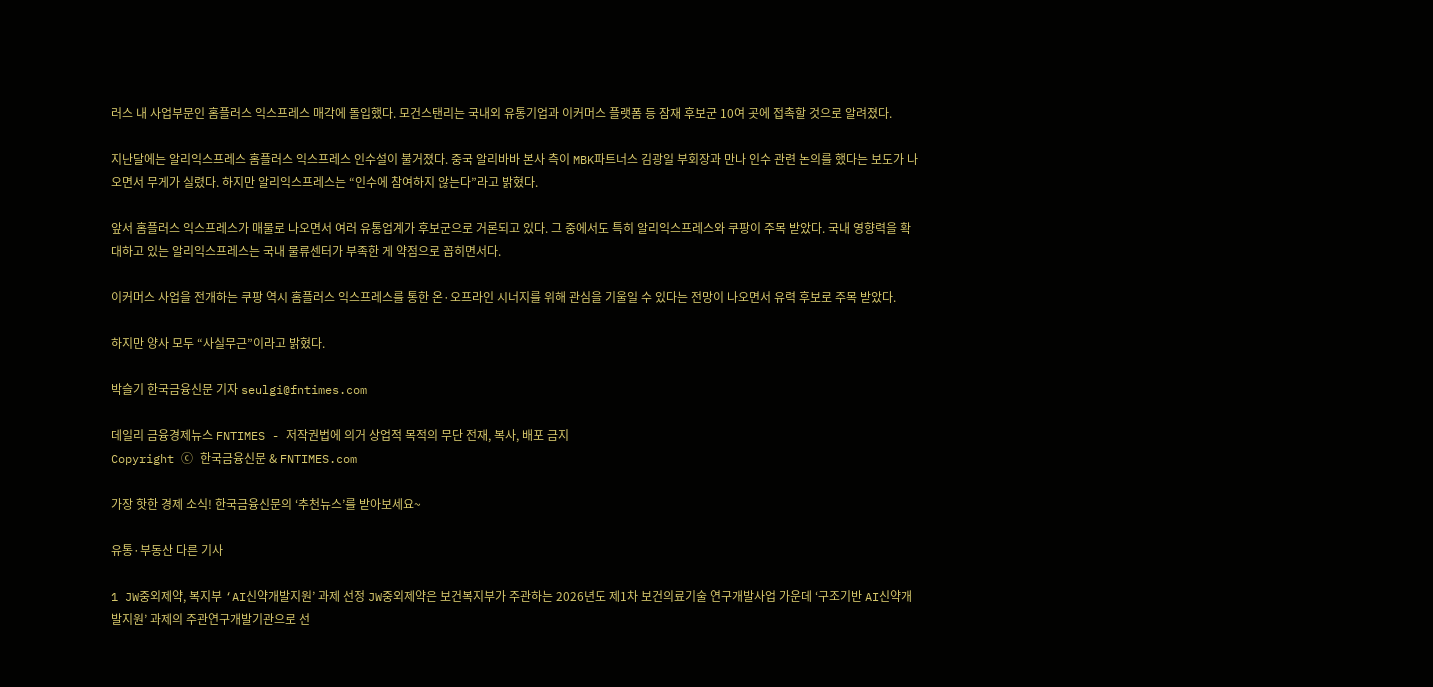러스 내 사업부문인 홈플러스 익스프레스 매각에 돌입했다. 모건스탠리는 국내외 유통기업과 이커머스 플랫폼 등 잠재 후보군 10여 곳에 접촉할 것으로 알려졌다.

지난달에는 알리익스프레스 홈플러스 익스프레스 인수설이 불거졌다. 중국 알리바바 본사 측이 MBK파트너스 김광일 부회장과 만나 인수 관련 논의를 했다는 보도가 나오면서 무게가 실렸다. 하지만 알리익스프레스는 “인수에 참여하지 않는다”라고 밝혔다.

앞서 홈플러스 익스프레스가 매물로 나오면서 여러 유통업계가 후보군으로 거론되고 있다. 그 중에서도 특히 알리익스프레스와 쿠팡이 주목 받았다. 국내 영향력을 확대하고 있는 알리익스프레스는 국내 물류센터가 부족한 게 약점으로 꼽히면서다.

이커머스 사업을 전개하는 쿠팡 역시 홈플러스 익스프레스를 통한 온·오프라인 시너지를 위해 관심을 기울일 수 있다는 전망이 나오면서 유력 후보로 주목 받았다.

하지만 양사 모두 “사실무근”이라고 밝혔다.

박슬기 한국금융신문 기자 seulgi@fntimes.com

데일리 금융경제뉴스 FNTIMES - 저작권법에 의거 상업적 목적의 무단 전재, 복사, 배포 금지
Copyright ⓒ 한국금융신문 & FNTIMES.com

가장 핫한 경제 소식! 한국금융신문의 ‘추천뉴스’를 받아보세요~

유통·부동산 다른 기사

1 JW중외제약, 복지부 ‘AI신약개발지원’ 과제 선정 JW중외제약은 보건복지부가 주관하는 2026년도 제1차 보건의료기술 연구개발사업 가운데 ‘구조기반 AI신약개발지원’ 과제의 주관연구개발기관으로 선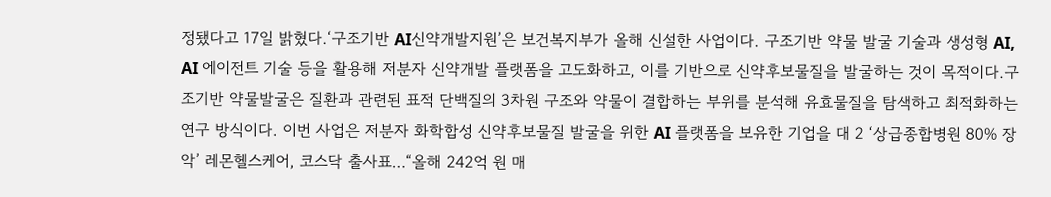정됐다고 17일 밝혔다.‘구조기반 AI신약개발지원’은 보건복지부가 올해 신설한 사업이다. 구조기반 약물 발굴 기술과 생성형 AI, AI 에이전트 기술 등을 활용해 저분자 신약개발 플랫폼을 고도화하고, 이를 기반으로 신약후보물질을 발굴하는 것이 목적이다.구조기반 약물발굴은 질환과 관련된 표적 단백질의 3차원 구조와 약물이 결합하는 부위를 분석해 유효물질을 탐색하고 최적화하는 연구 방식이다. 이번 사업은 저분자 화학합성 신약후보물질 발굴을 위한 AI 플랫폼을 보유한 기업을 대 2 ‘상급종합병원 80% 장악’ 레몬헬스케어, 코스닥 출사표…“올해 242억 원 매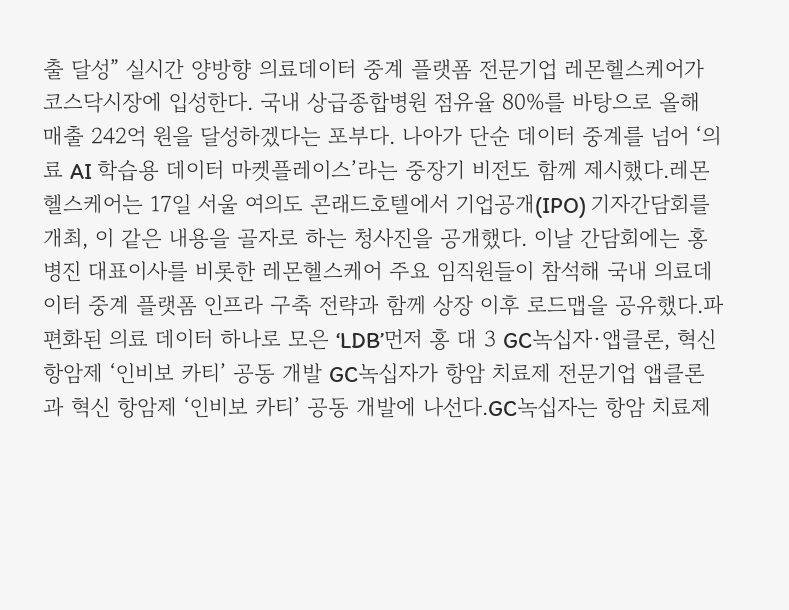출 달성” 실시간 양방향 의료데이터 중계 플랫폼 전문기업 레몬헬스케어가 코스닥시장에 입성한다. 국내 상급종합병원 점유율 80%를 바탕으로 올해 매출 242억 원을 달성하겠다는 포부다. 나아가 단순 데이터 중계를 넘어 ‘의료 AI 학습용 데이터 마켓플레이스’라는 중장기 비전도 함께 제시했다.레몬헬스케어는 17일 서울 여의도 콘래드호텔에서 기업공개(IPO) 기자간담회를 개최, 이 같은 내용을 골자로 하는 청사진을 공개했다. 이날 간담회에는 홍병진 대표이사를 비롯한 레몬헬스케어 주요 임직원들이 참석해 국내 의료데이터 중계 플랫폼 인프라 구축 전략과 함께 상장 이후 로드맵을 공유했다.파편화된 의료 데이터 하나로 모은 ‘LDB’먼저 홍 대 3 GC녹십자·앱클론, 혁신 항암제 ‘인비보 카티’ 공동 개발 GC녹십자가 항암 치료제 전문기업 앱클론과 혁신 항암제 ‘인비보 카티’ 공동 개발에 나선다.GC녹십자는 항암 치료제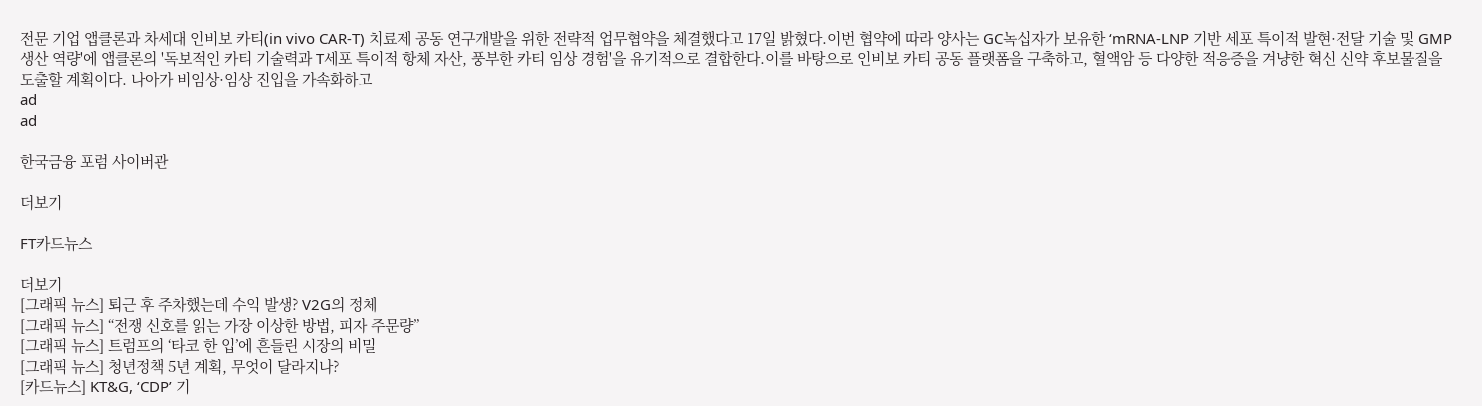전문 기업 앱클론과 차세대 인비보 카티(in vivo CAR-T) 치료제 공동 연구개발을 위한 전략적 업무협약을 체결했다고 17일 밝혔다.이번 협약에 따라 양사는 GC녹십자가 보유한 ‘mRNA-LNP 기반 세포 특이적 발현·전달 기술 및 GMP 생산 역량'에 앱클론의 '독보적인 카티 기술력과 T세포 특이적 항체 자산, 풍부한 카티 임상 경험'을 유기적으로 결합한다.이를 바탕으로 인비보 카티 공동 플랫폼을 구축하고, 혈액암 등 다양한 적응증을 겨냥한 혁신 신약 후보물질을 도출할 계획이다. 나아가 비임상·임상 진입을 가속화하고
ad
ad

한국금융 포럼 사이버관

더보기

FT카드뉴스

더보기
[그래픽 뉴스] 퇴근 후 주차했는데 수익 발생? V2G의 정체
[그래픽 뉴스] “전쟁 신호를 읽는 가장 이상한 방법, 피자 주문량”
[그래픽 뉴스] 트럼프의 ‘타코 한 입’에 흔들린 시장의 비밀
[그래픽 뉴스] 청년정책 5년 계획, 무엇이 달라지나?
[카드뉴스] KT&G, ‘CDP’ 기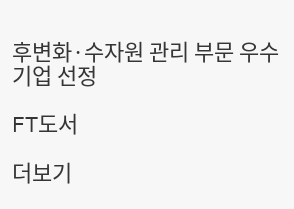후변화·수자원 관리 부문 우수기업 선정

FT도서

더보기